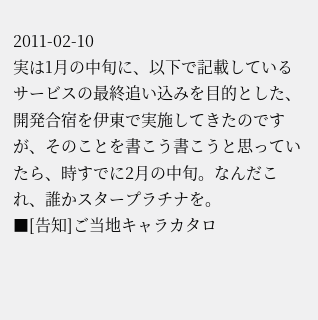2011-02-10
実は1月の中旬に、以下で記載しているサービスの最終追い込みを目的とした、開発合宿を伊東で実施してきたのですが、そのことを書こう書こうと思っていたら、時すでに2月の中旬。なんだこれ、誰かスタープラチナを。
■[告知]ご当地キャラカタロ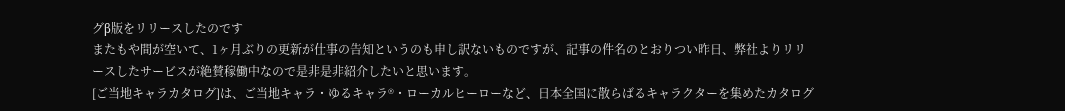グβ版をリリースしたのです
またもや間が空いて、1ヶ月ぶりの更新が仕事の告知というのも申し訳ないものですが、記事の件名のとおりつい昨日、弊社よりリリースしたサービスが絶賛稼働中なので是非是非紹介したいと思います。
[ご当地キャラカタログ]は、ご当地キャラ・ゆるキャラ®・ローカルヒーローなど、日本全国に散らばるキャラクターを集めたカタログ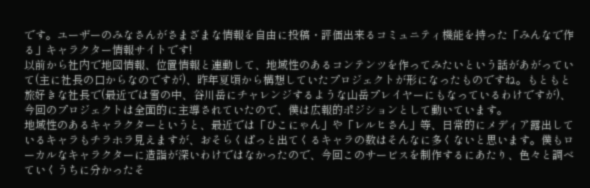です。ユーザーのみなさんがさまざまな情報を自由に投稿・評価出来るコミュニティ機能を持った「みんなで作る」キャラクター情報サイトです!
以前から社内で地図情報、位置情報と連動して、地域性のあるコンテンツを作ってみたいという話があがっていて(主に社長の口からなのですが)、昨年夏頃から構想していたプロジェクトが形になったものですね。もともと旅好きな社長で(最近では雪の中、谷川岳にチャレンジするような山岳プレイヤーにもなっているわけですが)、今回のプロジェクトは全面的に主導されていたので、僕は広報的ポジションとして動いています。
地域性のあるキャラクターというと、最近では「ひこにゃん」や「レルヒさん」等、日常的にメディア露出しているキャラもチラホラ見えますが、おそらくぱっと出てくるキャラの数はそんなに多くないと思います。僕もローカルなキャラクターに造詣が深いわけではなかったので、今回このサービスを制作するにあたり、色々と調べていくうちに分かったそ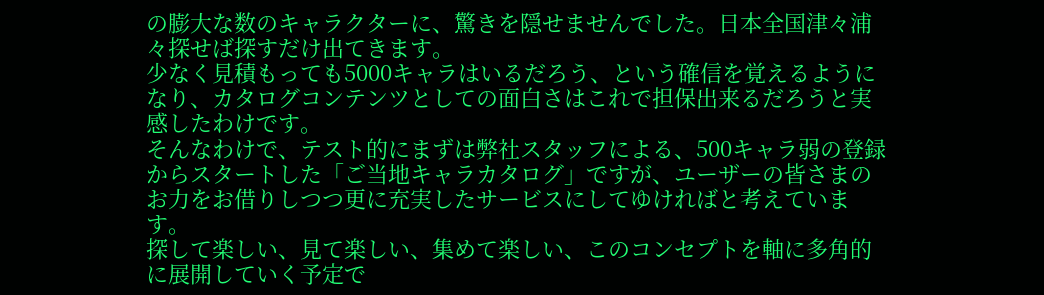の膨大な数のキャラクターに、驚きを隠せませんでした。日本全国津々浦々探せば探すだけ出てきます。
少なく見積もっても5000キャラはいるだろう、という確信を覚えるようになり、カタログコンテンツとしての面白さはこれで担保出来るだろうと実感したわけです。
そんなわけで、テスト的にまずは弊社スタッフによる、500キャラ弱の登録からスタートした「ご当地キャラカタログ」ですが、ユーザーの皆さまのお力をお借りしつつ更に充実したサービスにしてゆければと考えています。
探して楽しい、見て楽しい、集めて楽しい、このコンセプトを軸に多角的に展開していく予定で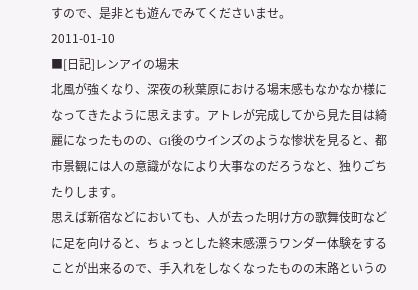すので、是非とも遊んでみてくださいませ。
2011-01-10
■[日記]レンアイの場末
北風が強くなり、深夜の秋葉原における場末感もなかなか様になってきたように思えます。アトレが完成してから見た目は綺麗になったものの、G1後のウインズのような惨状を見ると、都市景観には人の意識がなにより大事なのだろうなと、独りごちたりします。
思えば新宿などにおいても、人が去った明け方の歌舞伎町などに足を向けると、ちょっとした終末感漂うワンダー体験をすることが出来るので、手入れをしなくなったものの末路というの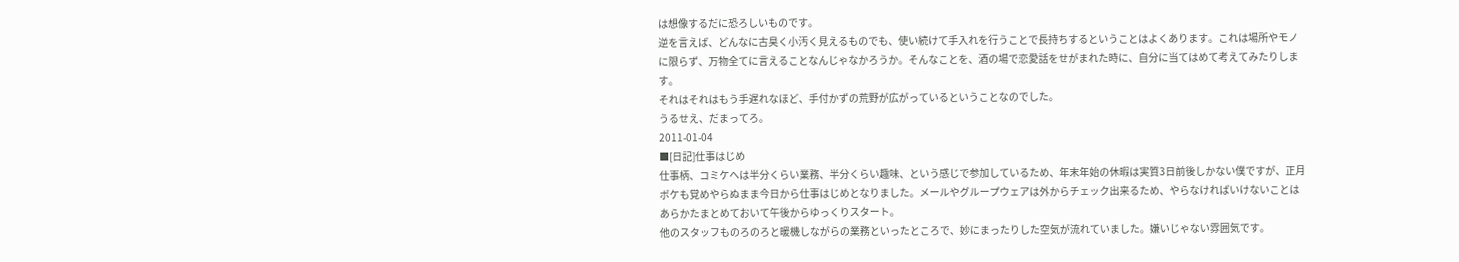は想像するだに恐ろしいものです。
逆を言えば、どんなに古臭く小汚く見えるものでも、使い続けて手入れを行うことで長持ちするということはよくあります。これは場所やモノに限らず、万物全てに言えることなんじゃなかろうか。そんなことを、酒の場で恋愛話をせがまれた時に、自分に当てはめて考えてみたりします。
それはそれはもう手遅れなほど、手付かずの荒野が広がっているということなのでした。
うるせえ、だまってろ。
2011-01-04
■[日記]仕事はじめ
仕事柄、コミケへは半分くらい業務、半分くらい趣味、という感じで参加しているため、年末年始の休暇は実質3日前後しかない僕ですが、正月ボケも覚めやらぬまま今日から仕事はじめとなりました。メールやグループウェアは外からチェック出来るため、やらなければいけないことはあらかたまとめておいて午後からゆっくりスタート。
他のスタッフものろのろと暖機しながらの業務といったところで、妙にまったりした空気が流れていました。嫌いじゃない雰囲気です。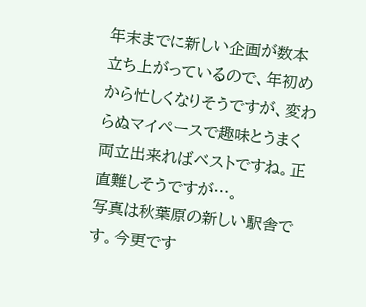年末までに新しい企画が数本立ち上がっているので、年初めから忙しくなりそうですが、変わらぬマイペースで趣味とうまく両立出来ればベストですね。正直難しそうですが…。
写真は秋葉原の新しい駅舎です。今更です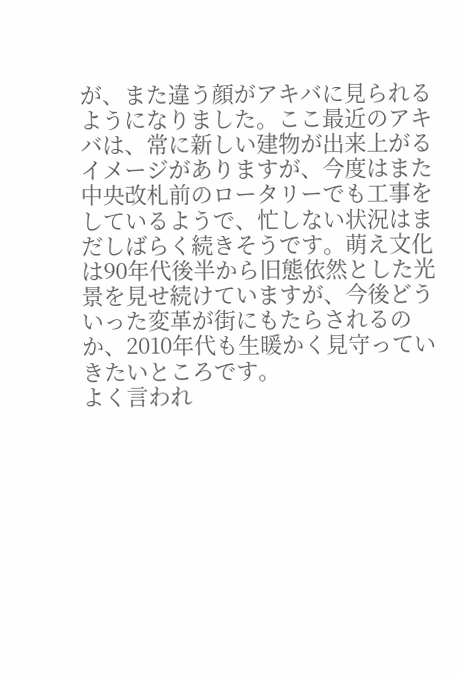が、また違う顔がアキバに見られるようになりました。ここ最近のアキバは、常に新しい建物が出来上がるイメージがありますが、今度はまた中央改札前のロータリーでも工事をしているようで、忙しない状況はまだしばらく続きそうです。萌え文化は90年代後半から旧態依然とした光景を見せ続けていますが、今後どういった変革が街にもたらされるのか、2010年代も生暖かく見守っていきたいところです。
よく言われ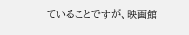ていることですが、映画館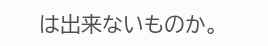は出来ないものか。